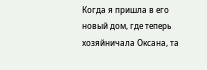Когда я пришла в его новый дом, где теперь хозяйничала Оксана, та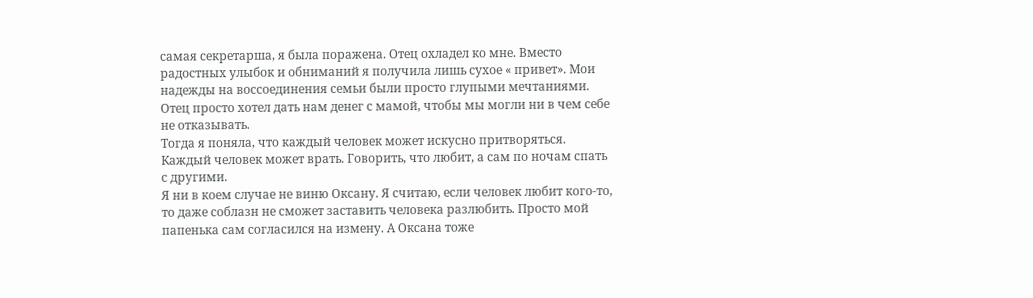самая секретарша, я была поражена. Отец охладел ко мне. Вместо радостных улыбок и обниманий я получила лишь сухое « привет». Мои надежды на воссоединения семьи были просто глупыми мечтаниями. Отец просто хотел дать нам денег с мамой, чтобы мы могли ни в чем себе не отказывать.
Тогда я поняла, что каждый человек может искусно притворяться. Каждый человек может врать. Говорить, что любит, а сам по ночам спать с другими.
Я ни в коем случае не виню Оксану. Я считаю, если человек любит кого-то, то даже соблазн не сможет заставить человека разлюбить. Просто мой папенька сам согласился на измену. А Оксана тоже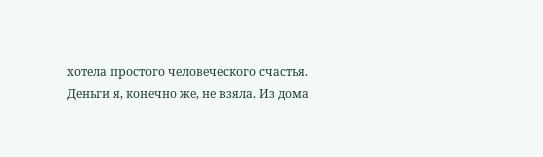хотела простого человеческого счастья.
Деньги я, конечно же, не взяла. Из дома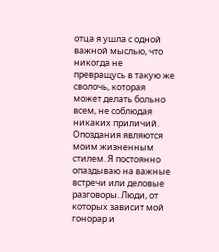отца я ушла с одной важной мыслью, что никогда не превращусь в такую же сволочь, которая может делать больно всем, не соблюдая никаких приличий.
Опоздания являются моим жизненным стилем. Я постоянно опаздываю на важные встречи или деловые разговоры. Люди, от которых зависит мой гонорар и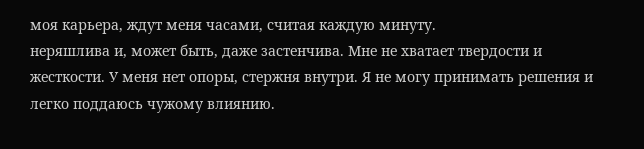моя карьера, ждут меня часами, считая каждую минуту.
неряшлива и, может быть, даже застенчива. Мне не хватает твердости и жесткости. У меня нет опоры, стержня внутри. Я не могу принимать решения и легко поддаюсь чужому влиянию.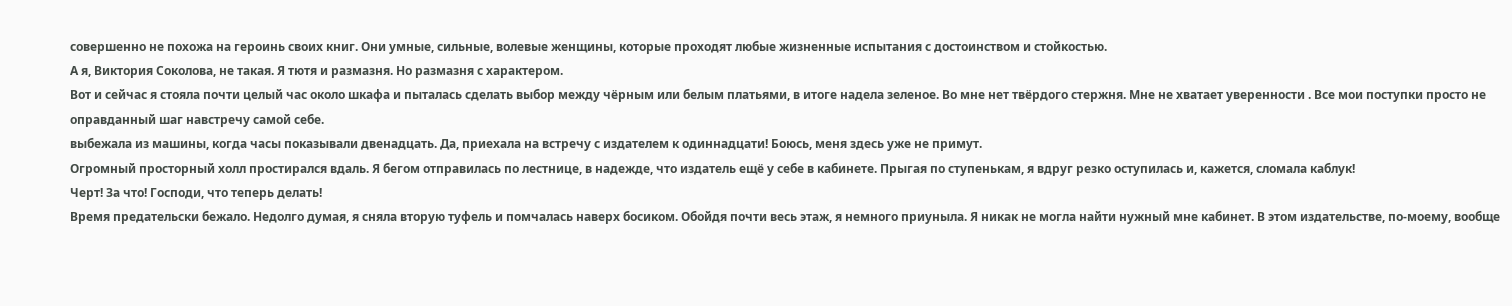совершенно не похожа на героинь своих книг. Они умные, сильные, волевые женщины, которые проходят любые жизненные испытания с достоинством и стойкостью.
А я, Виктория Соколова, не такая. Я тютя и размазня. Но размазня с характером.
Вот и сейчас я стояла почти целый час около шкафа и пыталась сделать выбор между чёрным или белым платьями, в итоге надела зеленое. Во мне нет твёрдого стержня. Мне не хватает уверенности . Все мои поступки просто не оправданный шаг навстречу самой себе.
выбежала из машины, когда часы показывали двенадцать. Да, приехала на встречу с издателем к одиннадцати! Боюсь, меня здесь уже не примут.
Огромный просторный холл простирался вдаль. Я бегом отправилась по лестнице, в надежде, что издатель ещё у себе в кабинете. Прыгая по ступенькам, я вдруг резко оступилась и, кажется, сломала каблук!
Черт! За что! Господи, что теперь делать!
Время предательски бежало. Недолго думая, я сняла вторую туфель и помчалась наверх босиком. Обойдя почти весь этаж, я немного приуныла. Я никак не могла найти нужный мне кабинет. В этом издательстве, по-моему, вообще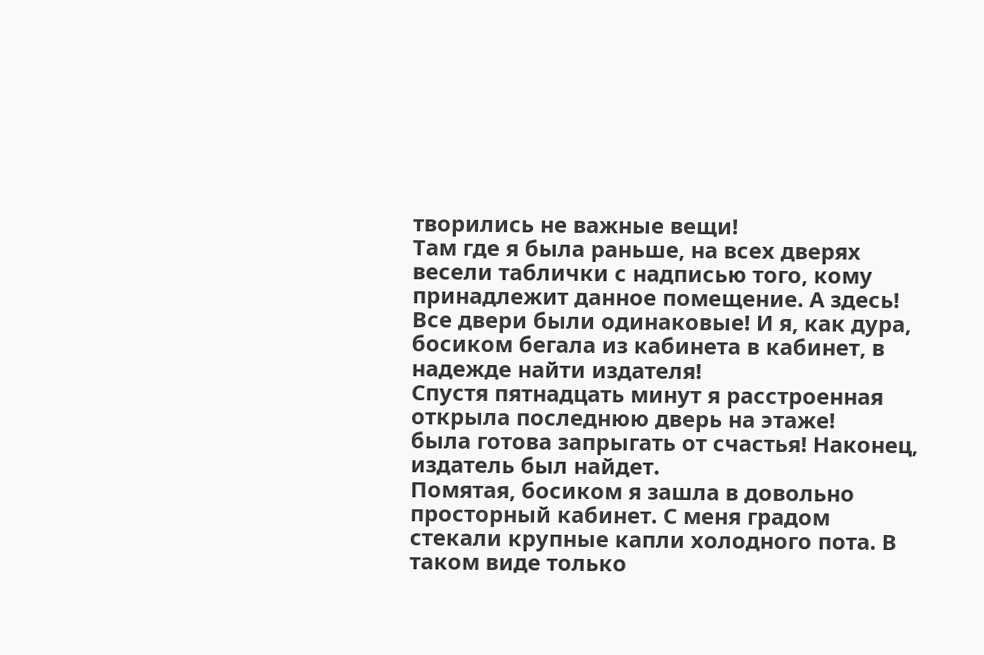творились не важные вещи!
Там где я была раньше, на всех дверях весели таблички с надписью того, кому принадлежит данное помещение. А здесь!
Все двери были одинаковые! И я, как дура, босиком бегала из кабинета в кабинет, в надежде найти издателя!
Спустя пятнадцать минут я расстроенная открыла последнюю дверь на этаже!
была готова запрыгать от счастья! Наконец, издатель был найдет.
Помятая, босиком я зашла в довольно просторный кабинет. С меня градом стекали крупные капли холодного пота. В таком виде только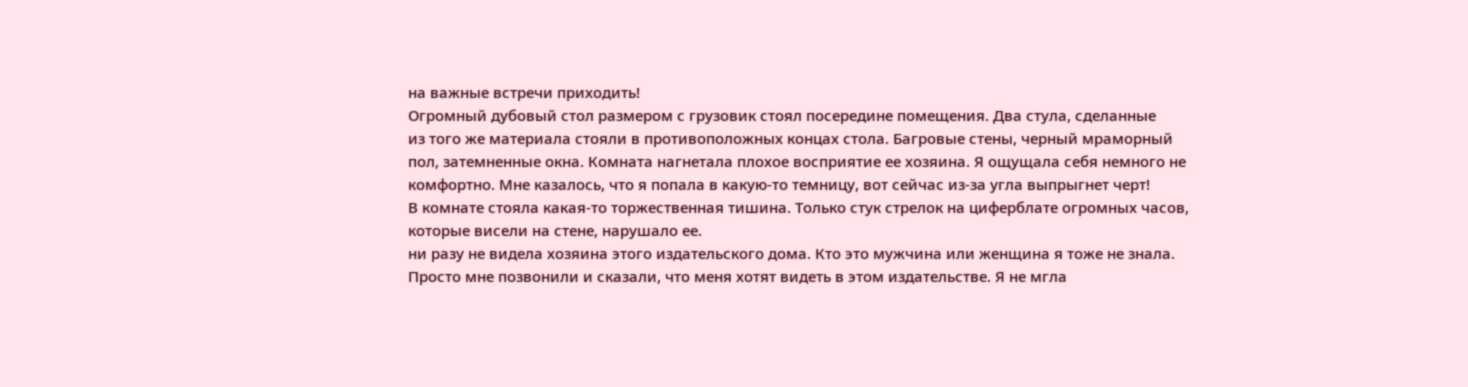на важные встречи приходить!
Огромный дубовый стол размером с грузовик стоял посередине помещения. Два стула, сделанные
из того же материала стояли в противоположных концах стола. Багровые стены, черный мраморный пол, затемненные окна. Комната нагнетала плохое восприятие ее хозяина. Я ощущала себя немного не комфортно. Мне казалось, что я попала в какую-то темницу, вот сейчас из-за угла выпрыгнет черт!
В комнате стояла какая-то торжественная тишина. Только стук стрелок на циферблате огромных часов, которые висели на стене, нарушало ее.
ни разу не видела хозяина этого издательского дома. Кто это мужчина или женщина я тоже не знала.
Просто мне позвонили и сказали, что меня хотят видеть в этом издательстве. Я не мгла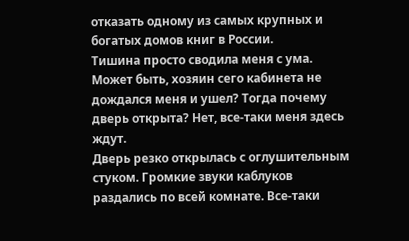отказать одному из самых крупных и богатых домов книг в России.
Тишина просто сводила меня с ума. Может быть, хозяин сего кабинета не дождался меня и ушел? Тогда почему дверь открыта? Нет, все-таки меня здесь ждут.
Дверь резко открылась с оглушительным стуком. Громкие звуки каблуков раздались по всей комнате. Все-таки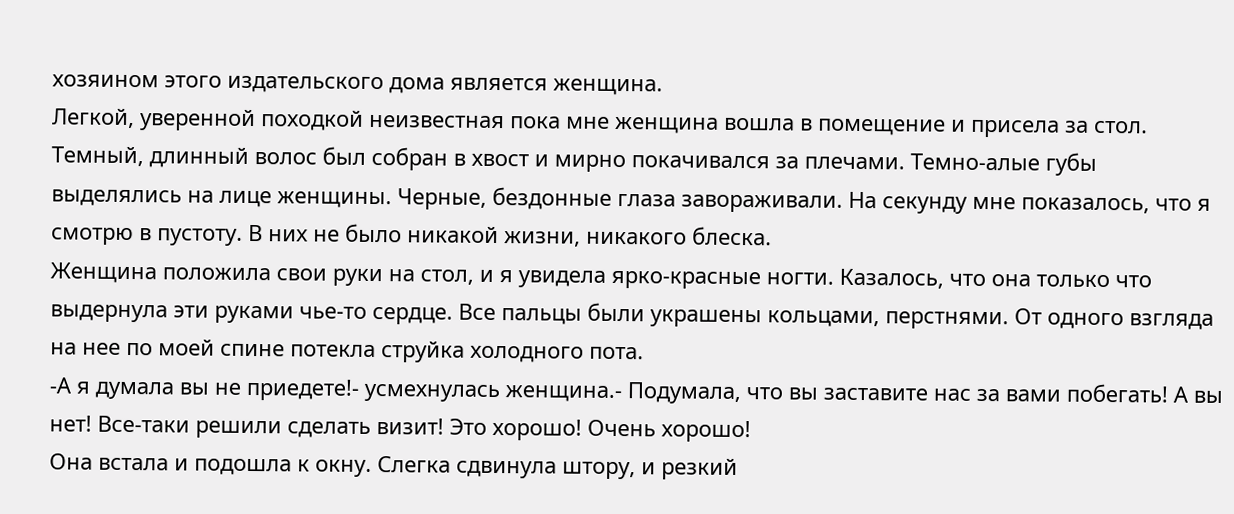хозяином этого издательского дома является женщина.
Легкой, уверенной походкой неизвестная пока мне женщина вошла в помещение и присела за стол. Темный, длинный волос был собран в хвост и мирно покачивался за плечами. Темно-алые губы выделялись на лице женщины. Черные, бездонные глаза завораживали. На секунду мне показалось, что я смотрю в пустоту. В них не было никакой жизни, никакого блеска.
Женщина положила свои руки на стол, и я увидела ярко-красные ногти. Казалось, что она только что выдернула эти руками чье-то сердце. Все пальцы были украшены кольцами, перстнями. От одного взгляда на нее по моей спине потекла струйка холодного пота.
-А я думала вы не приедете!- усмехнулась женщина.- Подумала, что вы заставите нас за вами побегать! А вы нет! Все-таки решили сделать визит! Это хорошо! Очень хорошо!
Она встала и подошла к окну. Слегка сдвинула штору, и резкий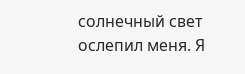солнечный свет ослепил меня. Я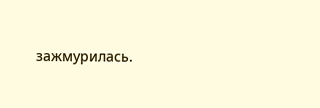зажмурилась.